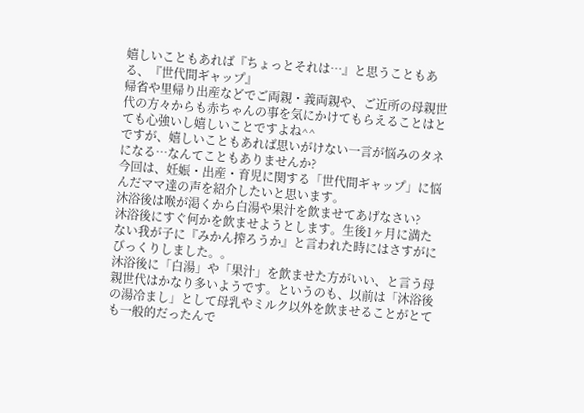嬉しいこともあれば『ちょっとそれは…』と思うこともある、『世代間ギャップ』
帰省や里帰り出産などでご両親・義両親や、ご近所の母親世代の方々からも赤ちゃんの事を気にかけてもらえることはとても心強いし嬉しいことですよね^^
ですが、嬉しいこともあれば思いがけない一言が悩みのタネになる…なんてこともありませんか?
今回は、妊娠・出産・育児に関する「世代間ギャップ」に悩んだママ達の声を紹介したいと思います。
沐浴後は喉が渇くから白湯や果汁を飲ませてあげなさい?
沐浴後にすぐ何かを飲ませようとします。生後1ヶ月に満たない我が子に『みかん搾ろうか』と言われた時にはさすがにびっくりしました。。
沐浴後に「白湯」や「果汁」を飲ませた方がいい、と言う母親世代はかなり多いようです。というのも、以前は「沐浴後の湯冷まし」として母乳やミルク以外を飲ませることがとても一般的だったんで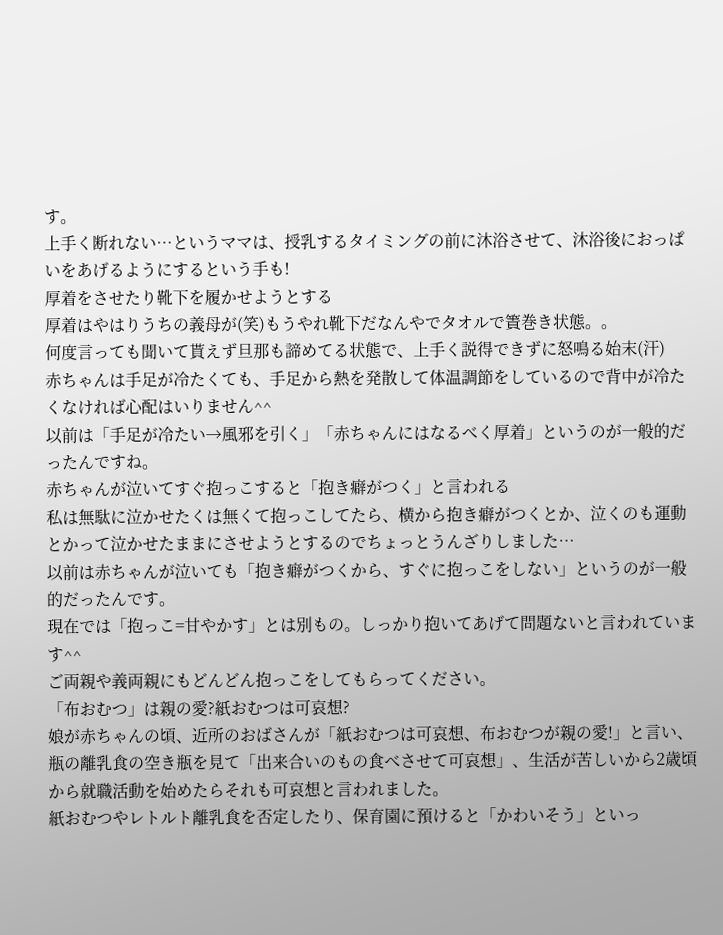す。
上手く断れない…というママは、授乳するタイミングの前に沐浴させて、沐浴後におっぱいをあげるようにするという手も!
厚着をさせたり靴下を履かせようとする
厚着はやはりうちの義母が(笑)もうやれ靴下だなんやでタオルで簀巻き状態。。
何度言っても聞いて貰えず旦那も諦めてる状態で、上手く説得できずに怒鳴る始末(汗)
赤ちゃんは手足が冷たくても、手足から熱を発散して体温調節をしているので背中が冷たくなければ心配はいりません^^
以前は「手足が冷たい→風邪を引く」「赤ちゃんにはなるべく厚着」というのが一般的だったんですね。
赤ちゃんが泣いてすぐ抱っこすると「抱き癖がつく」と言われる
私は無駄に泣かせたくは無くて抱っこしてたら、横から抱き癖がつくとか、泣くのも運動とかって泣かせたままにさせようとするのでちょっとうんざりしました…
以前は赤ちゃんが泣いても「抱き癖がつくから、すぐに抱っこをしない」というのが一般的だったんです。
現在では「抱っこ=甘やかす」とは別もの。しっかり抱いてあげて問題ないと言われています^^
ご両親や義両親にもどんどん抱っこをしてもらってください。
「布おむつ」は親の愛?紙おむつは可哀想?
娘が赤ちゃんの頃、近所のおばさんが「紙おむつは可哀想、布おむつが親の愛!」と言い、瓶の離乳食の空き瓶を見て「出来合いのもの食べさせて可哀想」、生活が苦しいから2歳頃から就職活動を始めたらそれも可哀想と言われました。
紙おむつやレトルト離乳食を否定したり、保育園に預けると「かわいそう」といっ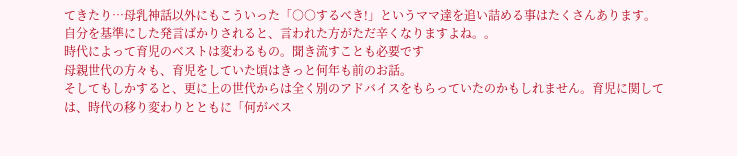てきたり…母乳神話以外にもこういった「○○するべき!」というママ達を追い詰める事はたくさんあります。
自分を基準にした発言ばかりされると、言われた方がただ辛くなりますよね。。
時代によって育児のベストは変わるもの。聞き流すことも必要です
母親世代の方々も、育児をしていた頃はきっと何年も前のお話。
そしてもしかすると、更に上の世代からは全く別のアドバイスをもらっていたのかもしれません。育児に関しては、時代の移り変わりとともに「何がベス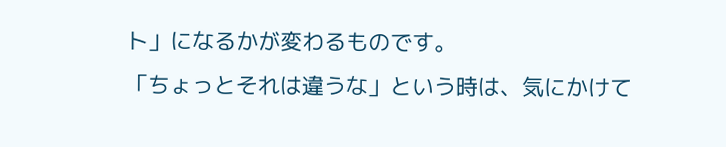ト」になるかが変わるものです。
「ちょっとそれは違うな」という時は、気にかけて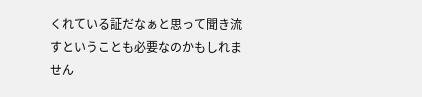くれている証だなぁと思って聞き流すということも必要なのかもしれません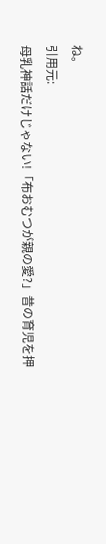ね。
引用元:
母乳神話だけじゃない!「布おむつが親の愛?」昔の育児を押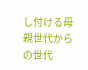し付ける母親世代からの世代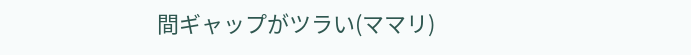間ギャップがツラい(ママリ)